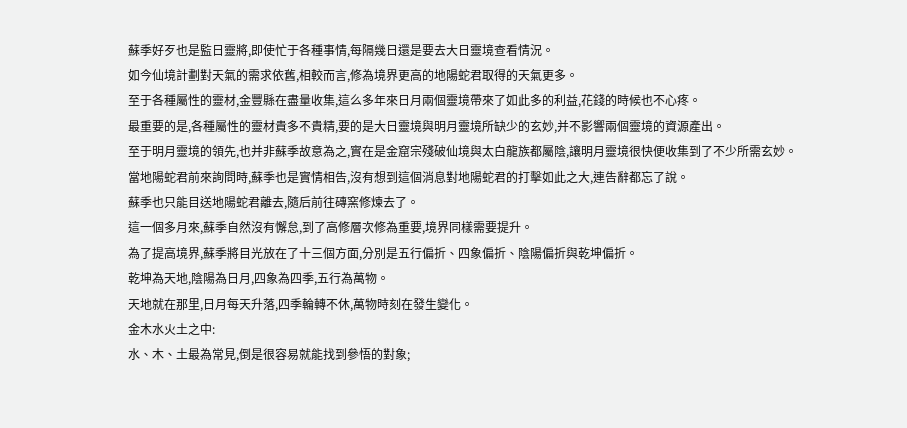蘇季好歹也是監日靈將,即使忙于各種事情,每隔幾日還是要去大日靈境查看情況。
如今仙境計劃對天氣的需求依舊,相較而言,修為境界更高的地陽蛇君取得的天氣更多。
至于各種屬性的靈材,金豐縣在盡量收集,這么多年來日月兩個靈境帶來了如此多的利益,花錢的時候也不心疼。
最重要的是,各種屬性的靈材貴多不貴精,要的是大日靈境與明月靈境所缺少的玄妙,并不影響兩個靈境的資源產出。
至于明月靈境的領先,也并非蘇季故意為之,實在是金窟宗殘破仙境與太白龍族都屬陰,讓明月靈境很快便收集到了不少所需玄妙。
當地陽蛇君前來詢問時,蘇季也是實情相告,沒有想到這個消息對地陽蛇君的打擊如此之大,連告辭都忘了說。
蘇季也只能目送地陽蛇君離去,隨后前往磚窯修煉去了。
這一個多月來,蘇季自然沒有懈怠,到了高修層次修為重要,境界同樣需要提升。
為了提高境界,蘇季將目光放在了十三個方面,分別是五行偏折、四象偏折、陰陽偏折與乾坤偏折。
乾坤為天地,陰陽為日月,四象為四季,五行為萬物。
天地就在那里,日月每天升落,四季輪轉不休,萬物時刻在發生變化。
金木水火土之中:
水、木、土最為常見,倒是很容易就能找到參悟的對象;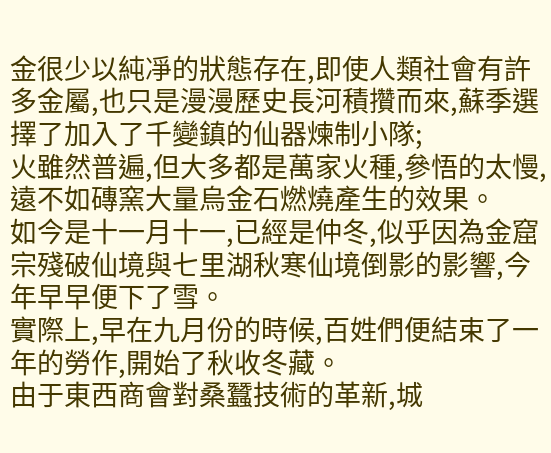金很少以純凈的狀態存在,即使人類社會有許多金屬,也只是漫漫歷史長河積攢而來,蘇季選擇了加入了千變鎮的仙器煉制小隊;
火雖然普遍,但大多都是萬家火種,參悟的太慢,遠不如磚窯大量烏金石燃燒產生的效果。
如今是十一月十一,已經是仲冬,似乎因為金窟宗殘破仙境與七里湖秋寒仙境倒影的影響,今年早早便下了雪。
實際上,早在九月份的時候,百姓們便結束了一年的勞作,開始了秋收冬藏。
由于東西商會對桑蠶技術的革新,城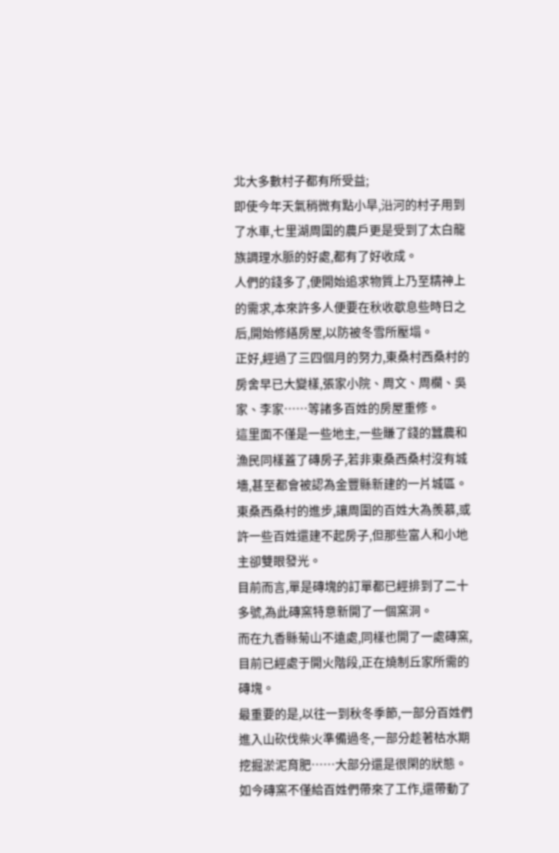北大多數村子都有所受益;
即使今年天氣稍微有點小旱,沿河的村子用到了水車,七里湖周圍的農戶更是受到了太白龍族調理水脈的好處,都有了好收成。
人們的錢多了,便開始追求物質上乃至精神上的需求,本來許多人便要在秋收歇息些時日之后,開始修繕房屋,以防被冬雪所壓塌。
正好,經過了三四個月的努力,東桑村西桑村的房舍早已大變樣,張家小院、周文、周欄、吳家、李家……等諸多百姓的房屋重修。
這里面不僅是一些地主,一些賺了錢的蠶農和漁民同樣蓋了磚房子,若非東桑西桑村沒有城墻,甚至都會被認為金豐縣新建的一片城區。
東桑西桑村的進步,讓周圍的百姓大為羨慕,或許一些百姓還建不起房子,但那些富人和小地主卻雙眼發光。
目前而言,單是磚塊的訂單都已經排到了二十多號,為此磚窯特意新開了一個窯洞。
而在九香縣菊山不遠處,同樣也開了一處磚窯,目前已經處于開火階段,正在燒制丘家所需的磚塊。
最重要的是,以往一到秋冬季節,一部分百姓們進入山砍伐柴火準備過冬,一部分趁著枯水期挖掘淤泥育肥……大部分還是很閑的狀態。
如今磚窯不僅給百姓們帶來了工作,還帶動了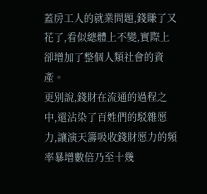蓋房工人的就業問題,錢賺了又花了,看似總體上不變,實際上卻增加了整個人類社會的資產。
更別說,錢財在流通的過程之中,還沾染了百姓們的駁雜愿力,讓演天籌吸收錢財愿力的頻率暴增數倍乃至十幾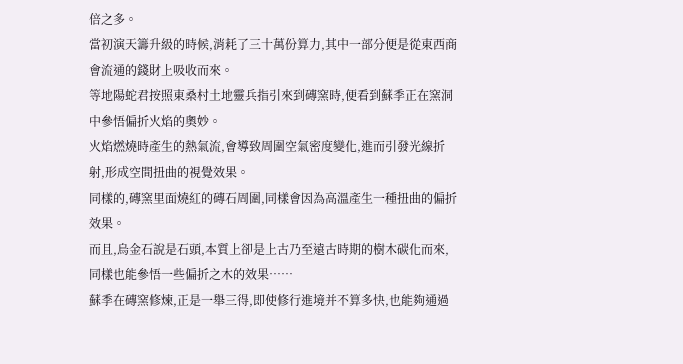倍之多。
當初演天籌升級的時候,消耗了三十萬份算力,其中一部分便是從東西商會流通的錢財上吸收而來。
等地陽蛇君按照東桑村土地靈兵指引來到磚窯時,便看到蘇季正在窯洞中參悟偏折火焰的奧妙。
火焰燃燒時產生的熱氣流,會導致周圍空氣密度變化,進而引發光線折射,形成空間扭曲的視覺效果。
同樣的,磚窯里面燒紅的磚石周圍,同樣會因為高溫產生一種扭曲的偏折效果。
而且,烏金石說是石頭,本質上卻是上古乃至遠古時期的樹木碳化而來,同樣也能參悟一些偏折之木的效果……
蘇季在磚窯修煉,正是一舉三得,即使修行進境并不算多快,也能夠通過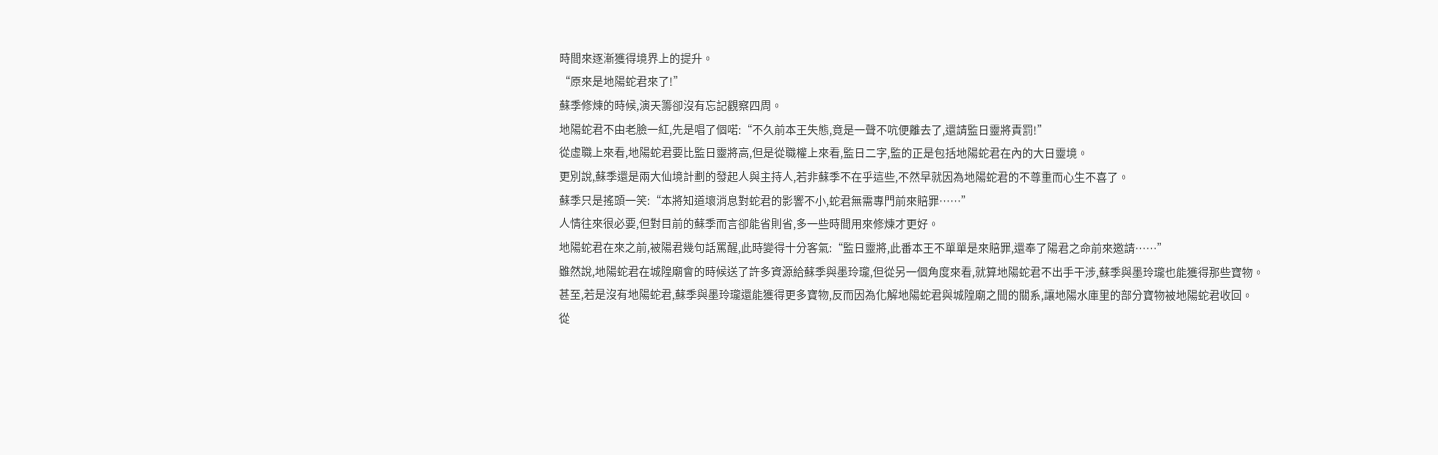時間來逐漸獲得境界上的提升。
“原來是地陽蛇君來了!”
蘇季修煉的時候,演天籌卻沒有忘記觀察四周。
地陽蛇君不由老臉一紅,先是唱了個喏:“不久前本王失態,竟是一聲不吭便離去了,還請監日靈將責罰!”
從虛職上來看,地陽蛇君要比監日靈將高,但是從職權上來看,監日二字,監的正是包括地陽蛇君在內的大日靈境。
更別說,蘇季還是兩大仙境計劃的發起人與主持人,若非蘇季不在乎這些,不然早就因為地陽蛇君的不尊重而心生不喜了。
蘇季只是搖頭一笑:“本將知道壞消息對蛇君的影響不小,蛇君無需專門前來賠罪……”
人情往來很必要,但對目前的蘇季而言卻能省則省,多一些時間用來修煉才更好。
地陽蛇君在來之前,被陽君幾句話罵醒,此時變得十分客氣:“監日靈將,此番本王不單單是來賠罪,還奉了陽君之命前來邀請……”
雖然說,地陽蛇君在城隍廟會的時候送了許多資源給蘇季與墨玲瓏,但從另一個角度來看,就算地陽蛇君不出手干涉,蘇季與墨玲瓏也能獲得那些寶物。
甚至,若是沒有地陽蛇君,蘇季與墨玲瓏還能獲得更多寶物,反而因為化解地陽蛇君與城隍廟之間的關系,讓地陽水庫里的部分寶物被地陽蛇君收回。
從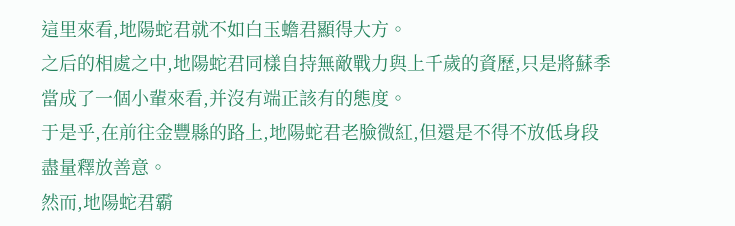這里來看,地陽蛇君就不如白玉蟾君顯得大方。
之后的相處之中,地陽蛇君同樣自持無敵戰力與上千歲的資歷,只是將蘇季當成了一個小輩來看,并沒有端正該有的態度。
于是乎,在前往金豐縣的路上,地陽蛇君老臉微紅,但還是不得不放低身段盡量釋放善意。
然而,地陽蛇君霸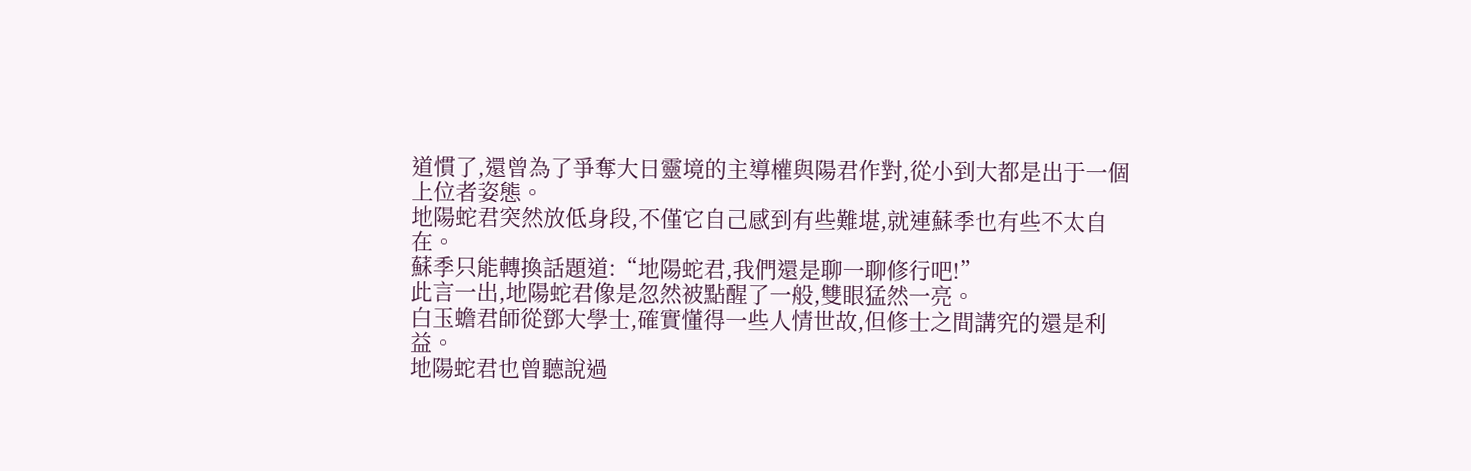道慣了,還曾為了爭奪大日靈境的主導權與陽君作對,從小到大都是出于一個上位者姿態。
地陽蛇君突然放低身段,不僅它自己感到有些難堪,就連蘇季也有些不太自在。
蘇季只能轉換話題道:“地陽蛇君,我們還是聊一聊修行吧!”
此言一出,地陽蛇君像是忽然被點醒了一般,雙眼猛然一亮。
白玉蟾君師從鄧大學士,確實懂得一些人情世故,但修士之間講究的還是利益。
地陽蛇君也曾聽說過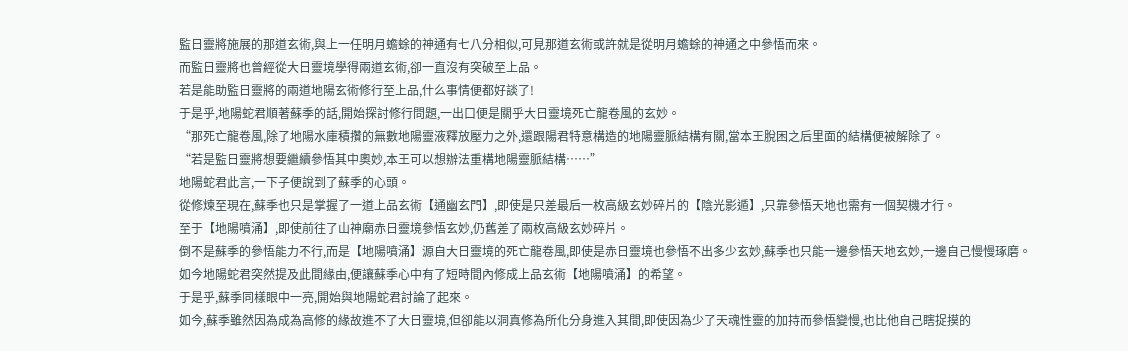監日靈將施展的那道玄術,與上一任明月蟾蜍的神通有七八分相似,可見那道玄術或許就是從明月蟾蜍的神通之中參悟而來。
而監日靈將也曾經從大日靈境學得兩道玄術,卻一直沒有突破至上品。
若是能助監日靈將的兩道地陽玄術修行至上品,什么事情便都好談了!
于是乎,地陽蛇君順著蘇季的話,開始探討修行問題,一出口便是關乎大日靈境死亡龍卷風的玄妙。
“那死亡龍卷風,除了地陽水庫積攢的無數地陽靈液釋放壓力之外,還跟陽君特意構造的地陽靈脈結構有關,當本王脫困之后里面的結構便被解除了。
“若是監日靈將想要繼續參悟其中奧妙,本王可以想辦法重構地陽靈脈結構……”
地陽蛇君此言,一下子便說到了蘇季的心頭。
從修煉至現在,蘇季也只是掌握了一道上品玄術【通幽玄門】,即使是只差最后一枚高級玄妙碎片的【陰光影遁】,只靠參悟天地也需有一個契機才行。
至于【地陽噴涌】,即使前往了山神廟赤日靈境參悟玄妙,仍舊差了兩枚高級玄妙碎片。
倒不是蘇季的參悟能力不行,而是【地陽噴涌】源自大日靈境的死亡龍卷風,即使是赤日靈境也參悟不出多少玄妙,蘇季也只能一邊參悟天地玄妙,一邊自己慢慢琢磨。
如今地陽蛇君突然提及此間緣由,便讓蘇季心中有了短時間內修成上品玄術【地陽噴涌】的希望。
于是乎,蘇季同樣眼中一亮,開始與地陽蛇君討論了起來。
如今,蘇季雖然因為成為高修的緣故進不了大日靈境,但卻能以洞真修為所化分身進入其間,即使因為少了天魂性靈的加持而參悟變慢,也比他自己瞎捉摸的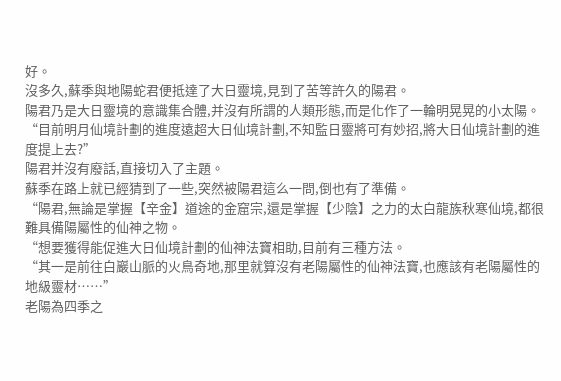好。
沒多久,蘇季與地陽蛇君便抵達了大日靈境,見到了苦等許久的陽君。
陽君乃是大日靈境的意識集合體,并沒有所謂的人類形態,而是化作了一輪明晃晃的小太陽。
“目前明月仙境計劃的進度遠超大日仙境計劃,不知監日靈將可有妙招,將大日仙境計劃的進度提上去?”
陽君并沒有廢話,直接切入了主題。
蘇季在路上就已經猜到了一些,突然被陽君這么一問,倒也有了準備。
“陽君,無論是掌握【辛金】道途的金窟宗,還是掌握【少陰】之力的太白龍族秋寒仙境,都很難具備陽屬性的仙神之物。
“想要獲得能促進大日仙境計劃的仙神法寶相助,目前有三種方法。
“其一是前往白巖山脈的火鳥奇地,那里就算沒有老陽屬性的仙神法寶,也應該有老陽屬性的地級靈材……”
老陽為四季之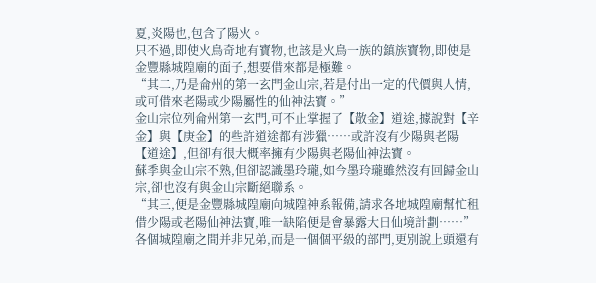夏,炎陽也,包含了陽火。
只不過,即使火鳥奇地有寶物,也該是火鳥一族的鎮族寶物,即使是金豐縣城隍廟的面子,想要借來都是極難。
“其二,乃是侖州的第一玄門金山宗,若是付出一定的代價與人情,或可借來老陽或少陽屬性的仙神法寶。”
金山宗位列侖州第一玄門,可不止掌握了【散金】道途,據說對【辛金】與【庚金】的些許道途都有涉獵……或許沒有少陽與老陽【道途】,但卻有很大概率擁有少陽與老陽仙神法寶。
蘇季與金山宗不熟,但卻認識墨玲瓏,如今墨玲瓏雖然沒有回歸金山宗,卻也沒有與金山宗斷絕聯系。
“其三,便是金豐縣城隍廟向城隍神系報備,請求各地城隍廟幫忙租借少陽或老陽仙神法寶,唯一缺陷便是會暴露大日仙境計劃……”
各個城隍廟之間并非兄弟,而是一個個平級的部門,更別說上頭還有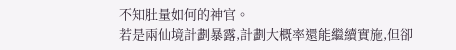不知肚量如何的神官。
若是兩仙境計劃暴露,計劃大概率還能繼續實施,但卻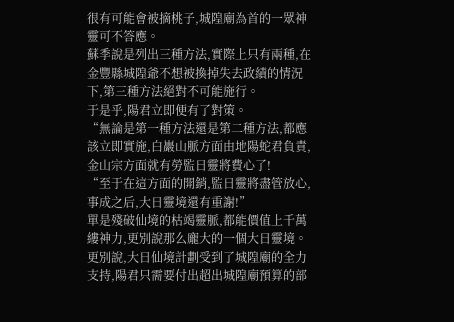很有可能會被摘桃子,城隍廟為首的一眾神靈可不答應。
蘇季說是列出三種方法,實際上只有兩種,在金豐縣城隍爺不想被換掉失去政績的情況下,第三種方法絕對不可能施行。
于是乎,陽君立即便有了對策。
“無論是第一種方法還是第二種方法,都應該立即實施,白巖山脈方面由地陽蛇君負責,金山宗方面就有勞監日靈將費心了!
“至于在這方面的開銷,監日靈將盡管放心,事成之后,大日靈境還有重謝!”
單是殘破仙境的枯竭靈脈,都能價值上千萬縷神力,更別說那么龐大的一個大日靈境。
更別說,大日仙境計劃受到了城隍廟的全力支持,陽君只需要付出超出城隍廟預算的部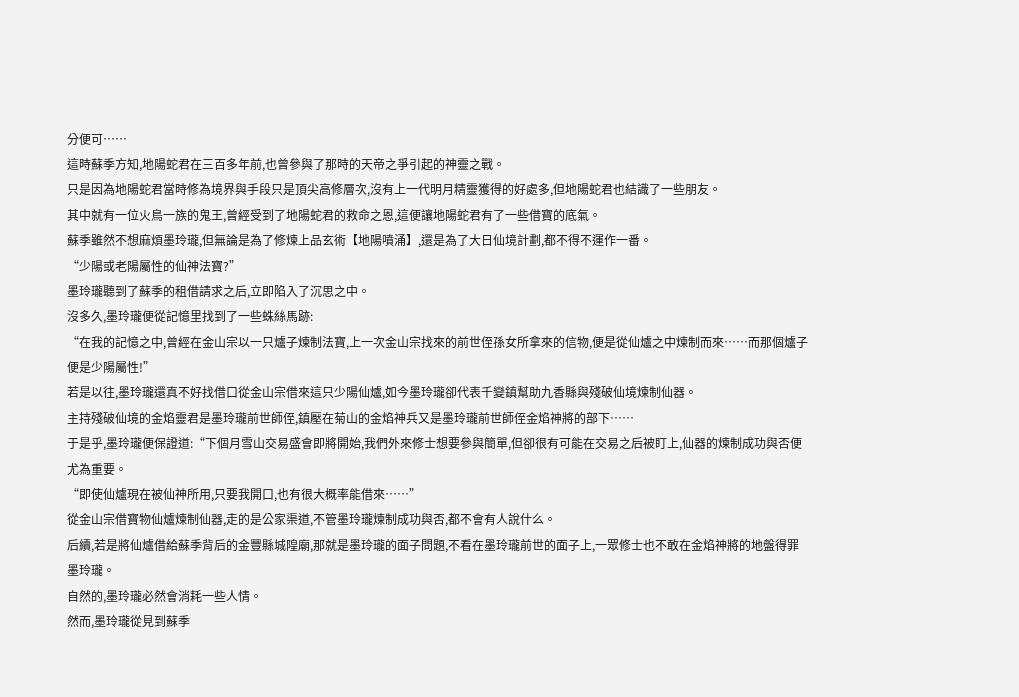分便可……
這時蘇季方知,地陽蛇君在三百多年前,也曾參與了那時的天帝之爭引起的神靈之戰。
只是因為地陽蛇君當時修為境界與手段只是頂尖高修層次,沒有上一代明月精靈獲得的好處多,但地陽蛇君也結識了一些朋友。
其中就有一位火鳥一族的鬼王,曾經受到了地陽蛇君的救命之恩,這便讓地陽蛇君有了一些借寶的底氣。
蘇季雖然不想麻煩墨玲瓏,但無論是為了修煉上品玄術【地陽噴涌】,還是為了大日仙境計劃,都不得不運作一番。
“少陽或老陽屬性的仙神法寶?”
墨玲瓏聽到了蘇季的租借請求之后,立即陷入了沉思之中。
沒多久,墨玲瓏便從記憶里找到了一些蛛絲馬跡:
“在我的記憶之中,曾經在金山宗以一只爐子煉制法寶,上一次金山宗找來的前世侄孫女所拿來的信物,便是從仙爐之中煉制而來……而那個爐子便是少陽屬性!”
若是以往,墨玲瓏還真不好找借口從金山宗借來這只少陽仙爐,如今墨玲瓏卻代表千變鎮幫助九香縣與殘破仙境煉制仙器。
主持殘破仙境的金焰靈君是墨玲瓏前世師侄,鎮壓在菊山的金焰神兵又是墨玲瓏前世師侄金焰神將的部下……
于是乎,墨玲瓏便保證道:“下個月雪山交易盛會即將開始,我們外來修士想要參與簡單,但卻很有可能在交易之后被盯上,仙器的煉制成功與否便尤為重要。
“即使仙爐現在被仙神所用,只要我開口,也有很大概率能借來……”
從金山宗借寶物仙爐煉制仙器,走的是公家渠道,不管墨玲瓏煉制成功與否,都不會有人說什么。
后續,若是將仙爐借給蘇季背后的金豐縣城隍廟,那就是墨玲瓏的面子問題,不看在墨玲瓏前世的面子上,一眾修士也不敢在金焰神將的地盤得罪墨玲瓏。
自然的,墨玲瓏必然會消耗一些人情。
然而,墨玲瓏從見到蘇季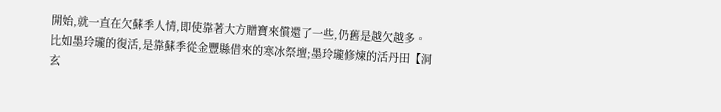開始,就一直在欠蘇季人情,即使靠著大方贈寶來償還了一些,仍舊是越欠越多。
比如墨玲瓏的復活,是靠蘇季從金豐縣借來的寒冰祭壇;墨玲瓏修煉的活丹田【洞玄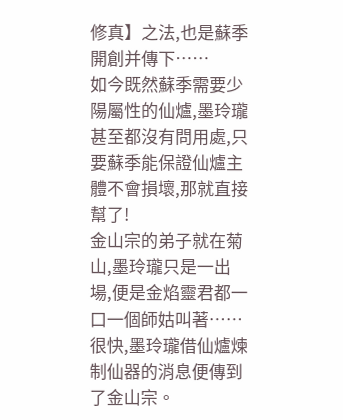修真】之法,也是蘇季開創并傳下……
如今既然蘇季需要少陽屬性的仙爐,墨玲瓏甚至都沒有問用處,只要蘇季能保證仙爐主體不會損壞,那就直接幫了!
金山宗的弟子就在菊山,墨玲瓏只是一出場,便是金焰靈君都一口一個師姑叫著……
很快,墨玲瓏借仙爐煉制仙器的消息便傳到了金山宗。